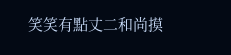笑笑有點丈二和尚摸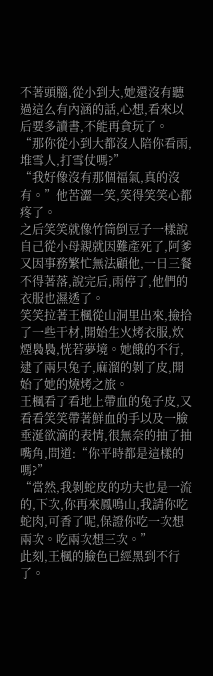不著頭腦,從小到大,她還沒有聽過這么有內涵的話,心想,看來以后要多讀書,不能再貪玩了。
“那你從小到大都沒人陪你看雨,堆雪人,打雪仗嗎?”
“我好像沒有那個福氣,真的沒有。”他苦澀一笑,笑得笑笑心都疼了。
之后笑笑就像竹筒倒豆子一樣說自己從小母親就因難產死了,阿爹又因事務繁忙無法顧他,一日三餐不得著落,說完后,雨停了,他們的衣服也濕透了。
笑笑拉著王楓從山洞里出來,撿拾了一些干材,開始生火烤衣服,炊煙裊裊,恍若夢境。她餓的不行,逮了兩只兔子,麻溜的剝了皮,開始了她的燒烤之旅。
王楓看了看地上帶血的兔子皮,又看看笑笑帶著鮮血的手以及一臉垂涎欲滴的表情,很無奈的抽了抽嘴角,問道:“你平時都是這樣的嗎?”
“當然,我剝蛇皮的功夫也是一流的,下次,你再來鳳鳴山,我請你吃蛇肉,可香了呢,保證你吃一次想兩次。吃兩次想三次。”
此刻,王楓的臉色已經黑到不行了。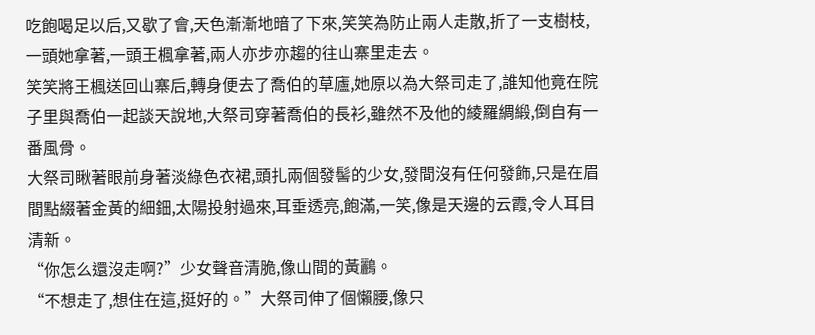吃飽喝足以后,又歇了會,天色漸漸地暗了下來,笑笑為防止兩人走散,折了一支樹枝,一頭她拿著,一頭王楓拿著,兩人亦步亦趨的往山寨里走去。
笑笑將王楓送回山寨后,轉身便去了喬伯的草廬,她原以為大祭司走了,誰知他竟在院子里與喬伯一起談天說地,大祭司穿著喬伯的長衫,雖然不及他的綾羅綢緞,倒自有一番風骨。
大祭司瞅著眼前身著淡綠色衣裙,頭扎兩個發髻的少女,發間沒有任何發飾,只是在眉間點綴著金黃的細鈿,太陽投射過來,耳垂透亮,飽滿,一笑,像是天邊的云霞,令人耳目清新。
“你怎么還沒走啊?”少女聲音清脆,像山間的黃鸝。
“不想走了,想住在這,挺好的。”大祭司伸了個懶腰,像只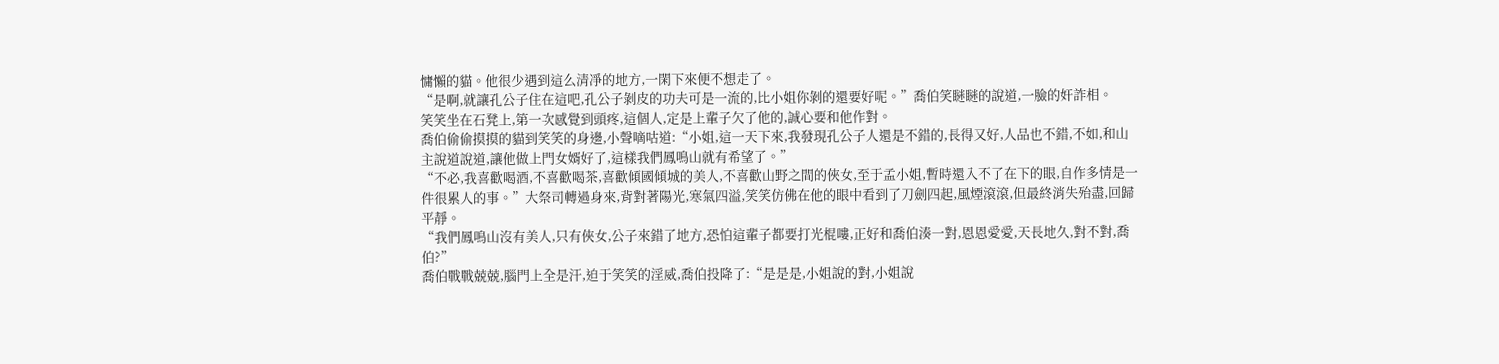慵懶的貓。他很少遇到這么清凈的地方,一閑下來便不想走了。
“是啊,就讓孔公子住在這吧,孔公子剝皮的功夫可是一流的,比小姐你剝的還要好呢。”喬伯笑瞇瞇的說道,一臉的奸詐相。
笑笑坐在石凳上,第一次感覺到頭疼,這個人,定是上輩子欠了他的,誠心要和他作對。
喬伯偷偷摸摸的貓到笑笑的身邊,小聲嘀咕道:“小姐,這一天下來,我發現孔公子人還是不錯的,長得又好,人品也不錯,不如,和山主說道說道,讓他做上門女婿好了,這樣我們鳳鳴山就有希望了。”
“不必,我喜歡喝酒,不喜歡喝茶,喜歡傾國傾城的美人,不喜歡山野之間的俠女,至于孟小姐,暫時還入不了在下的眼,自作多情是一件很累人的事。”大祭司轉過身來,背對著陽光,寒氣四溢,笑笑仿佛在他的眼中看到了刀劍四起,風煙滾滾,但最終消失殆盡,回歸平靜。
“我們鳳鳴山沒有美人,只有俠女,公子來錯了地方,恐怕這輩子都要打光棍嘍,正好和喬伯湊一對,恩恩愛愛,天長地久,對不對,喬伯?”
喬伯戰戰兢兢,腦門上全是汗,迫于笑笑的淫威,喬伯投降了:“是是是,小姐說的對,小姐說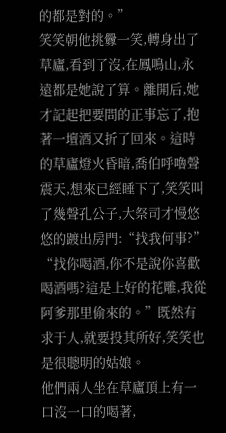的都是對的。”
笑笑朝他挑釁一笑,轉身出了草廬,看到了沒,在鳳鳴山,永遠都是她說了算。離開后,她才記起把要問的正事忘了,抱著一壇酒又折了回來。這時的草廬燈火昏暗,喬伯呼嚕聲震天,想來已經睡下了,笑笑叫了幾聲孔公子,大祭司才慢悠悠的踱出房門:“找我何事?”
“找你喝酒,你不是說你喜歡喝酒嗎?這是上好的花雕,我從阿爹那里偷來的。”既然有求于人,就要投其所好,笑笑也是很聰明的姑娘。
他們兩人坐在草廬頂上有一口沒一口的喝著,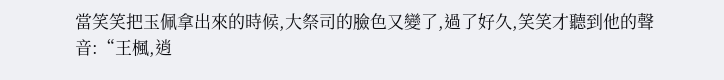當笑笑把玉佩拿出來的時候,大祭司的臉色又變了,過了好久,笑笑才聽到他的聲音:“王楓,逍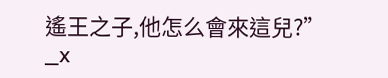遙王之子,他怎么會來這兒?”
_x